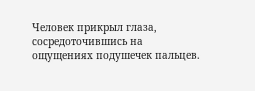Человек прикрыл глаза, сосредоточившись на ощущениях подушечек пальцев.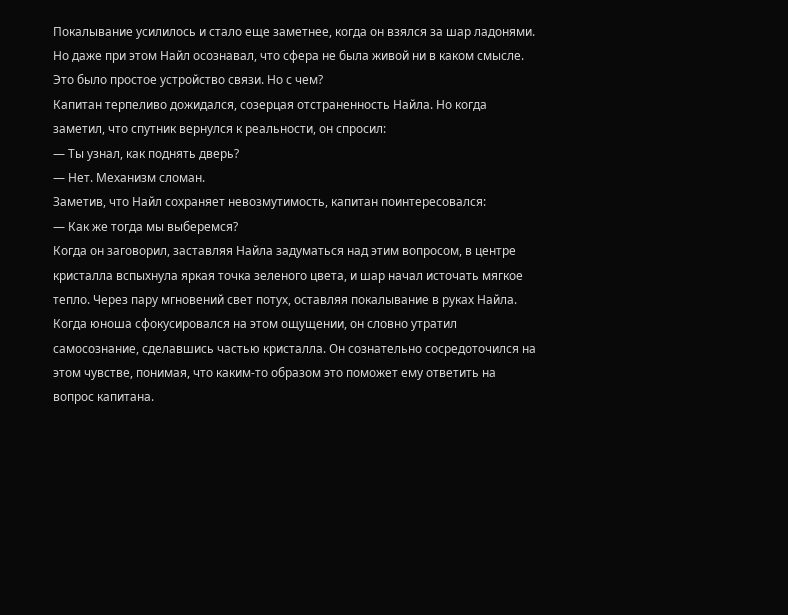Покалывание усилилось и стало еще заметнее, когда он взялся за шар ладонями. Но даже при этом Найл осознавал, что сфера не была живой ни в каком смысле. Это было простое устройство связи. Но с чем?
Капитан терпеливо дожидался, созерцая отстраненность Найла. Но когда заметил, что спутник вернулся к реальности, он спросил:
— Ты узнал, как поднять дверь?
— Нет. Механизм сломан.
Заметив, что Найл сохраняет невозмутимость, капитан поинтересовался:
— Как же тогда мы выберемся?
Когда он заговорил, заставляя Найла задуматься над этим вопросом, в центре кристалла вспыхнула яркая точка зеленого цвета, и шар начал источать мягкое тепло. Через пару мгновений свет потух, оставляя покалывание в руках Найла. Когда юноша сфокусировался на этом ощущении, он словно утратил самосознание, сделавшись частью кристалла. Он сознательно сосредоточился на этом чувстве, понимая, что каким-то образом это поможет ему ответить на вопрос капитана.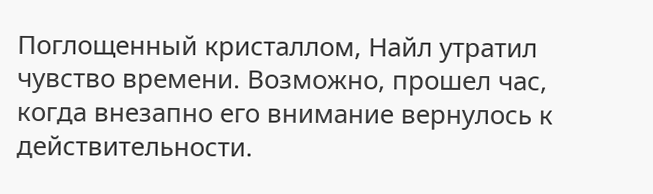Поглощенный кристаллом, Найл утратил чувство времени. Возможно, прошел час, когда внезапно его внимание вернулось к действительности.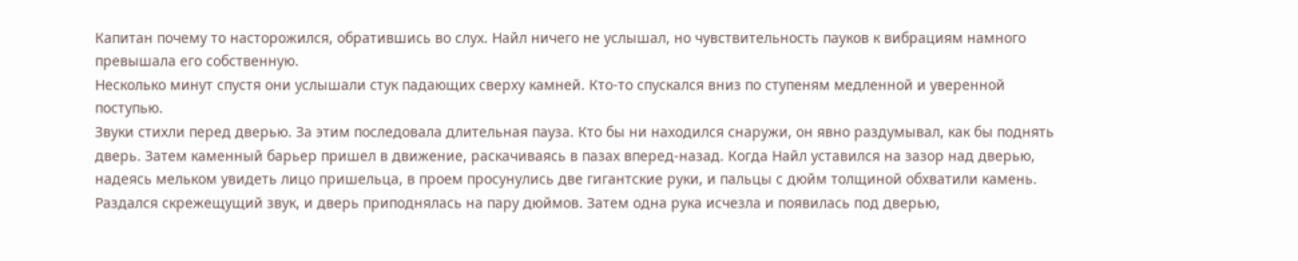Капитан почему то насторожился, обратившись во слух. Найл ничего не услышал, но чувствительность пауков к вибрациям намного превышала его собственную.
Несколько минут спустя они услышали стук падающих сверху камней. Кто-то спускался вниз по ступеням медленной и уверенной поступью.
Звуки стихли перед дверью. За этим последовала длительная пауза. Кто бы ни находился снаружи, он явно раздумывал, как бы поднять дверь. Затем каменный барьер пришел в движение, раскачиваясь в пазах вперед-назад. Когда Найл уставился на зазор над дверью, надеясь мельком увидеть лицо пришельца, в проем просунулись две гигантские руки, и пальцы с дюйм толщиной обхватили камень. Раздался скрежещущий звук, и дверь приподнялась на пару дюймов. Затем одна рука исчезла и появилась под дверью,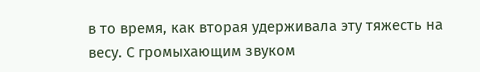в то время, как вторая удерживала эту тяжесть на весу. С громыхающим звуком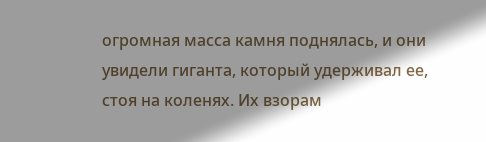огромная масса камня поднялась, и они увидели гиганта, который удерживал ее, стоя на коленях. Их взорам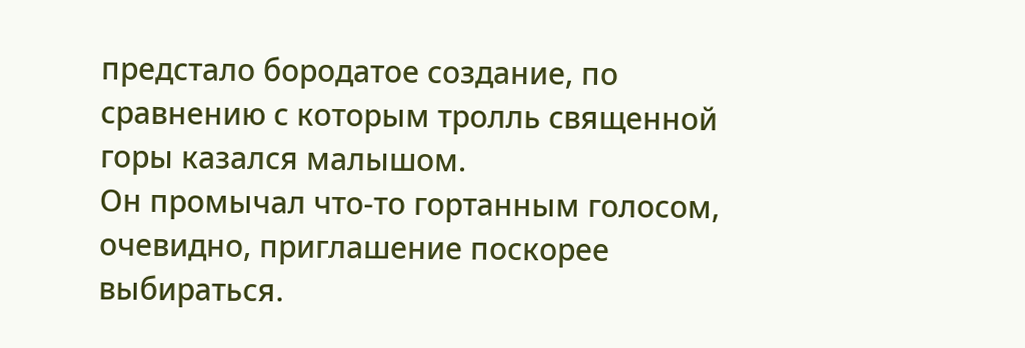предстало бородатое создание, по сравнению с которым тролль священной горы казался малышом.
Он промычал что-то гортанным голосом, очевидно, приглашение поскорее выбираться.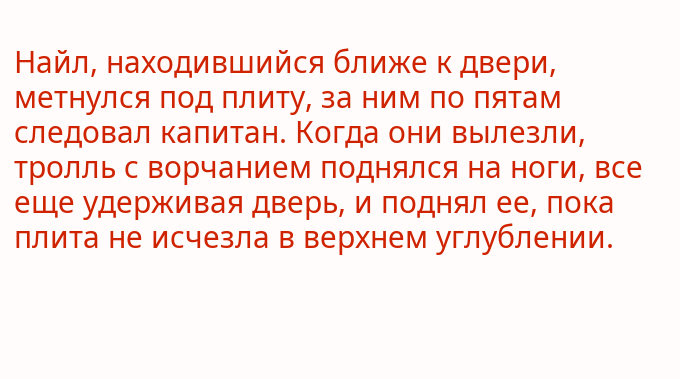Найл, находившийся ближе к двери, метнулся под плиту, за ним по пятам следовал капитан. Когда они вылезли, тролль с ворчанием поднялся на ноги, все еще удерживая дверь, и поднял ее, пока плита не исчезла в верхнем углублении.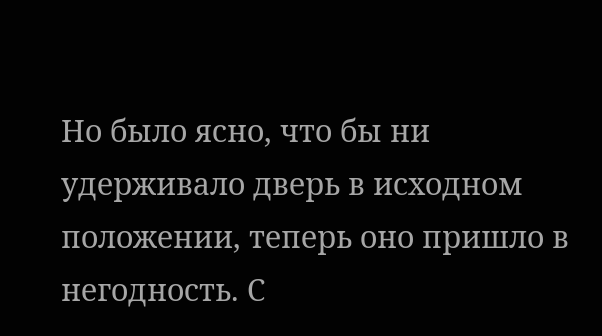Но было ясно, что бы ни удерживало дверь в исходном положении, теперь оно пришло в негодность. С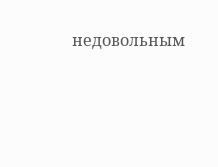недовольным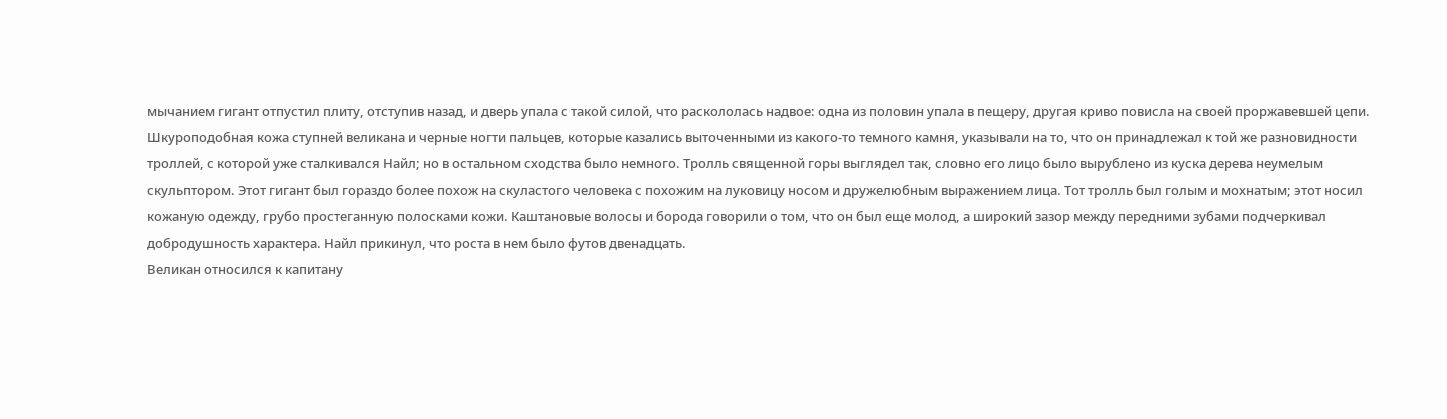мычанием гигант отпустил плиту, отступив назад, и дверь упала с такой силой, что раскололась надвое: одна из половин упала в пещеру, другая криво повисла на своей проржавевшей цепи.
Шкуроподобная кожа ступней великана и черные ногти пальцев, которые казались выточенными из какого-то темного камня, указывали на то, что он принадлежал к той же разновидности троллей, с которой уже сталкивался Найл; но в остальном сходства было немного. Тролль священной горы выглядел так, словно его лицо было вырублено из куска дерева неумелым скульптором. Этот гигант был гораздо более похож на скуластого человека с похожим на луковицу носом и дружелюбным выражением лица. Тот тролль был голым и мохнатым; этот носил кожаную одежду, грубо простеганную полосками кожи. Каштановые волосы и борода говорили о том, что он был еще молод, а широкий зазор между передними зубами подчеркивал добродушность характера. Найл прикинул, что роста в нем было футов двенадцать.
Великан относился к капитану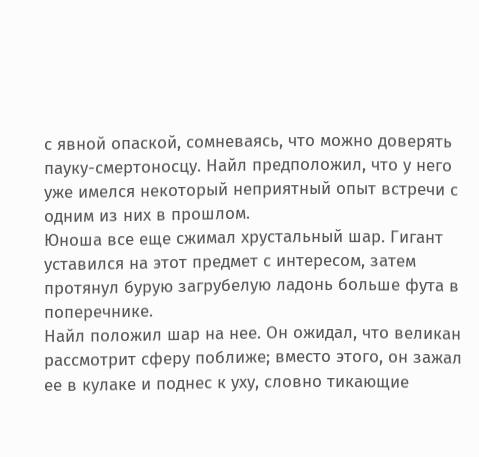с явной опаской, сомневаясь, что можно доверять пауку-смертоносцу. Найл предположил, что у него уже имелся некоторый неприятный опыт встречи с одним из них в прошлом.
Юноша все еще сжимал хрустальный шар. Гигант уставился на этот предмет с интересом, затем протянул бурую загрубелую ладонь больше фута в поперечнике.
Найл положил шар на нее. Он ожидал, что великан рассмотрит сферу поближе; вместо этого, он зажал ее в кулаке и поднес к уху, словно тикающие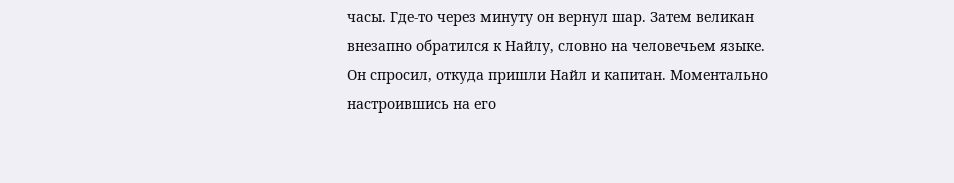часы. Где-то через минуту он вернул шар. Затем великан внезапно обратился к Найлу, словно на человечьем языке.
Он спросил, откуда пришли Найл и капитан. Моментально настроившись на его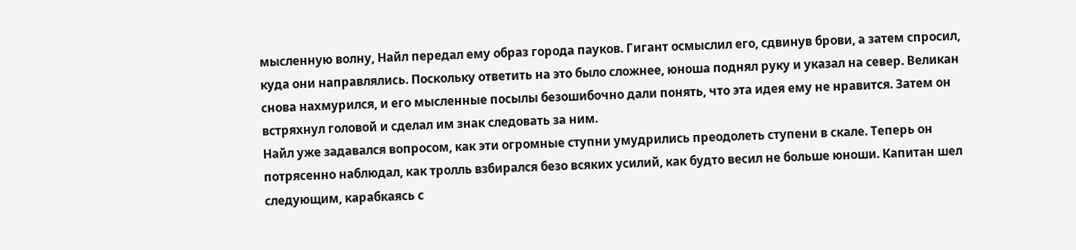мысленную волну, Найл передал ему образ города пауков. Гигант осмыслил его, сдвинув брови, а затем спросил, куда они направлялись. Поскольку ответить на это было сложнее, юноша поднял руку и указал на север. Великан снова нахмурился, и его мысленные посылы безошибочно дали понять, что эта идея ему не нравится. Затем он встряхнул головой и сделал им знак следовать за ним.
Найл уже задавался вопросом, как эти огромные ступни умудрились преодолеть ступени в скале. Теперь он потрясенно наблюдал, как тролль взбирался безо всяких усилий, как будто весил не больше юноши. Капитан шел следующим, карабкаясь с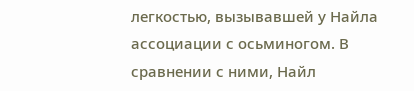легкостью, вызывавшей у Найла ассоциации с осьминогом. В сравнении с ними, Найл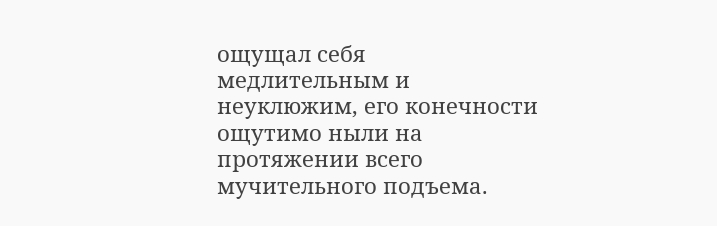ощущал себя медлительным и неуклюжим, его конечности ощутимо ныли на протяжении всего мучительного подъема.